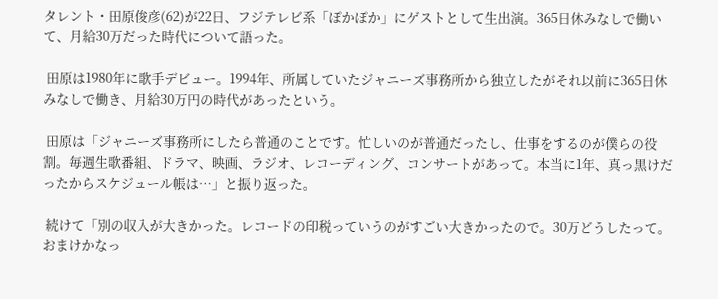タレント・田原俊彦(62)が22日、フジテレビ系「ぽかぽか」にゲストとして生出演。365日休みなしで働いて、月給30万だった時代について語った。

 田原は1980年に歌手デビュー。1994年、所属していたジャニーズ事務所から独立したがそれ以前に365日休みなしで働き、月給30万円の時代があったという。

 田原は「ジャニーズ事務所にしたら普通のことです。忙しいのが普通だったし、仕事をするのが僕らの役割。毎週生歌番組、ドラマ、映画、ラジオ、レコーディング、コンサートがあって。本当に1年、真っ黒けだったからスケジュール帳は…」と振り返った。

 続けて「別の収入が大きかった。レコードの印税っていうのがすごい大きかったので。30万どうしたって。おまけかなっ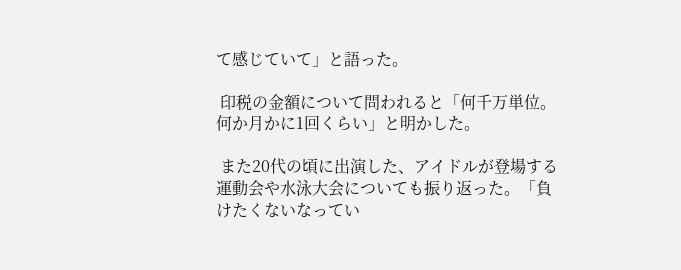て感じていて」と語った。

 印税の金額について問われると「何千万単位。何か月かに1回くらい」と明かした。

 また20代の頃に出演した、アイドルが登場する運動会や水泳大会についても振り返った。「負けたくないなってい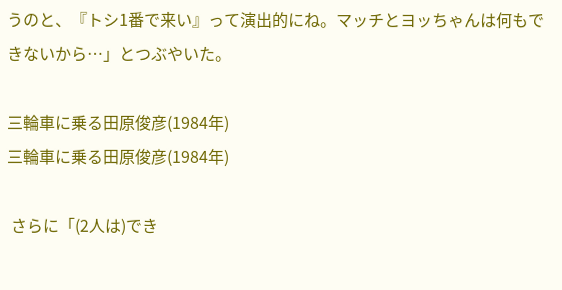うのと、『トシ1番で来い』って演出的にね。マッチとヨッちゃんは何もできないから…」とつぶやいた。

三輪車に乗る田原俊彦(1984年)
三輪車に乗る田原俊彦(1984年)

 さらに「(2人は)でき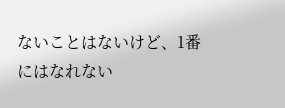ないことはないけど、1番にはなれない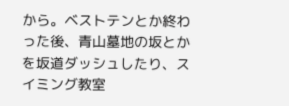から。ベストテンとか終わった後、青山墓地の坂とかを坂道ダッシュしたり、スイミング教室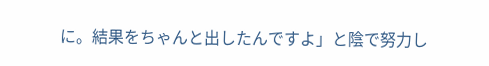に。結果をちゃんと出したんですよ」と陰で努力し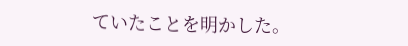ていたことを明かした。